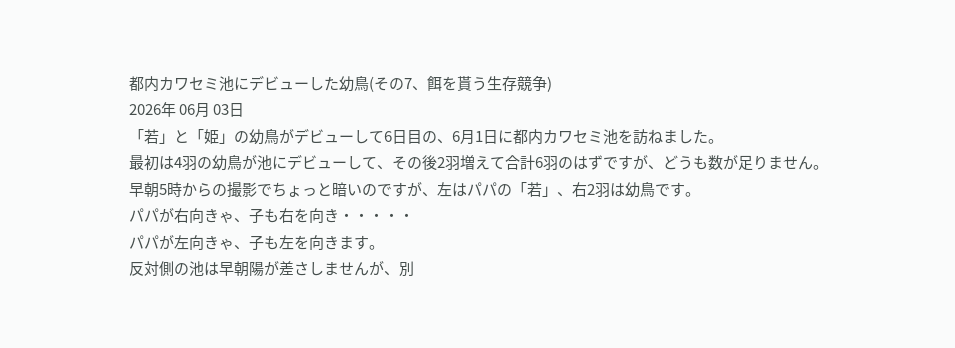都内カワセミ池にデビューした幼鳥(その7、餌を貰う生存競争)
2026年 06月 03日
「若」と「姫」の幼鳥がデビューして6日目の、6月1日に都内カワセミ池を訪ねました。
最初は4羽の幼鳥が池にデビューして、その後2羽増えて合計6羽のはずですが、どうも数が足りません。
早朝5時からの撮影でちょっと暗いのですが、左はパパの「若」、右2羽は幼鳥です。
パパが右向きゃ、子も右を向き・・・・・
パパが左向きゃ、子も左を向きます。
反対側の池は早朝陽が差さしませんが、別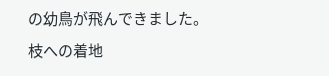の幼鳥が飛んできました。
枝への着地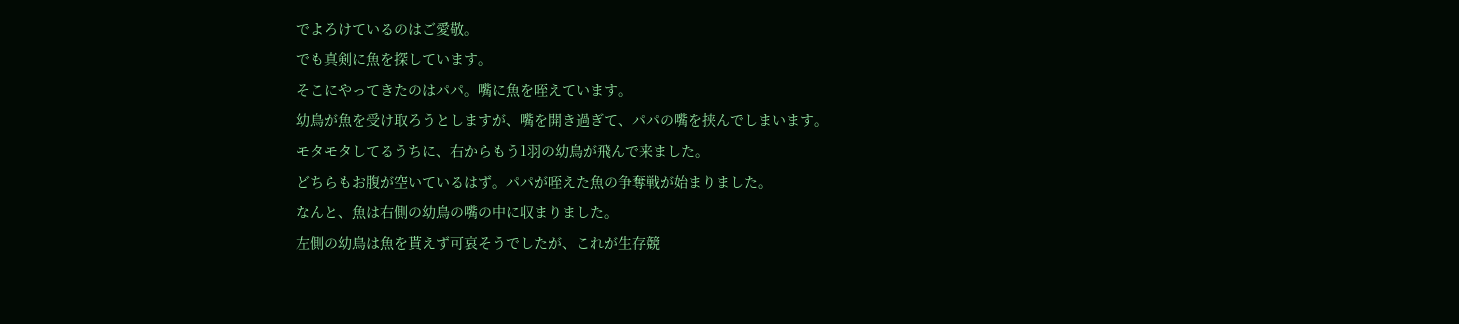でよろけているのはご愛敬。
でも真剣に魚を探しています。
そこにやってきたのはパパ。嘴に魚を咥えています。
幼鳥が魚を受け取ろうとしますが、嘴を開き過ぎて、パパの嘴を挟んでしまいます。
モタモタしてるうちに、右からもう1羽の幼鳥が飛んで来ました。
どちらもお腹が空いているはず。パパが咥えた魚の争奪戦が始まりました。
なんと、魚は右側の幼鳥の嘴の中に収まりました。
左側の幼鳥は魚を貰えず可哀そうでしたが、これが生存競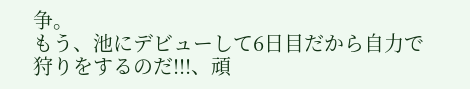争。
もう、池にデビューして6日目だから自力で狩りをするのだ!!!、頑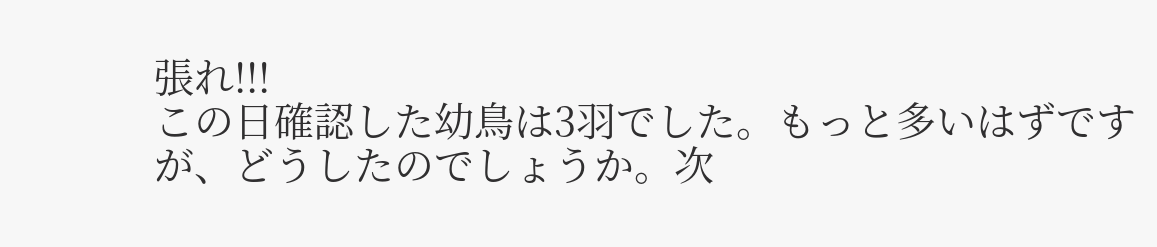張れ!!!
この日確認した幼鳥は3羽でした。もっと多いはずですが、どうしたのでしょうか。次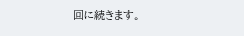回に続きます。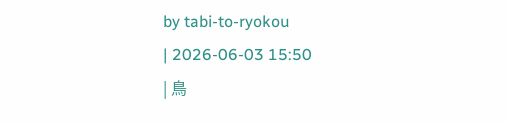by tabi-to-ryokou
| 2026-06-03 15:50
| 鳥